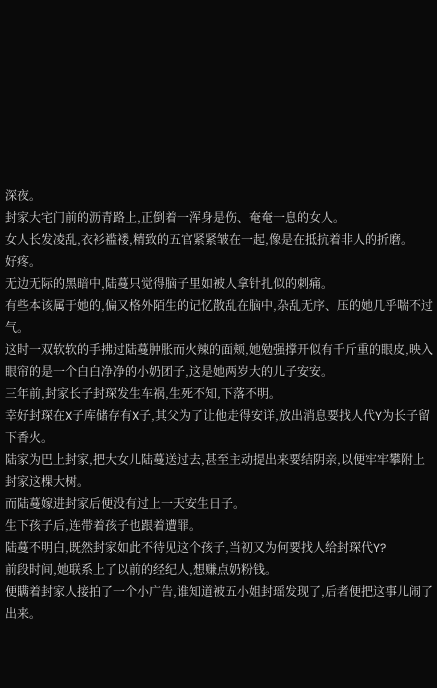深夜。
封家大宅门前的沥青路上,正倒着一浑身是伤、奄奄一息的女人。
女人长发凌乱,衣衫褴褛,精致的五官紧紧皱在一起,像是在抵抗着非人的折磨。
好疼。
无边无际的黑暗中,陆蔓只觉得脑子里如被人拿针扎似的刺痛。
有些本该属于她的,偏又格外陌生的记忆散乱在脑中,杂乱无序、压的她几乎喘不过气。
这时一双软软的手拂过陆蔓肿胀而火辣的面颊,她勉强撑开似有千斤重的眼皮,映入眼帘的是一个白白净净的小奶团子,这是她两岁大的儿子安安。
三年前,封家长子封琛发生车祸,生死不知,下落不明。
幸好封琛在X子库储存有X子,其父为了让他走得安详,放出消息要找人代Y为长子留下香火。
陆家为巴上封家,把大女儿陆蔓送过去,甚至主动提出来要结阴亲,以便牢牢攀附上封家这棵大树。
而陆蔓嫁进封家后便没有过上一天安生日子。
生下孩子后,连带着孩子也跟着遭罪。
陆蔓不明白,既然封家如此不待见这个孩子,当初又为何要找人给封琛代Y?
前段时间,她联系上了以前的经纪人,想赚点奶粉钱。
便瞒着封家人接拍了一个小广告,谁知道被五小姐封瑶发现了,后者便把这事儿闹了出来。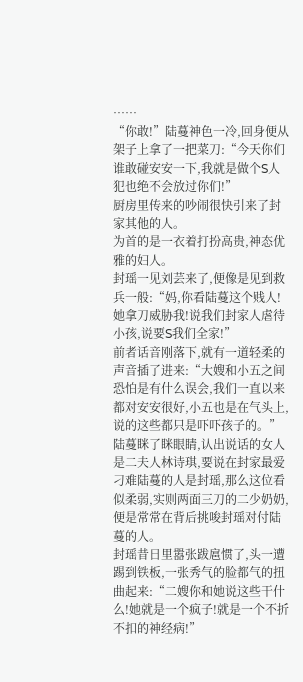……
“你敢!”陆蔓神色一冷,回身便从架子上拿了一把菜刀:“今天你们谁敢碰安安一下,我就是做个S人犯也绝不会放过你们!”
厨房里传来的吵闹很快引来了封家其他的人。
为首的是一衣着打扮高贵,神态优雅的妇人。
封瑶一见刘芸来了,便像是见到救兵一般:“妈,你看陆蔓这个贱人!她拿刀威胁我!说我们封家人虐待小孩,说要S我们全家!”
前者话音刚落下,就有一道轻柔的声音插了进来:“大嫂和小五之间恐怕是有什么误会,我们一直以来都对安安很好,小五也是在气头上,说的这些都只是吓吓孩子的。”
陆蔓眯了眯眼睛,认出说话的女人是二夫人林诗琪,要说在封家最爱刁难陆蔓的人是封瑶,那么这位看似柔弱,实则两面三刀的二少奶奶,便是常常在背后挑唆封瑶对付陆蔓的人。
封瑶昔日里嚣张跋扈惯了,头一遭踢到铁板,一张秀气的脸都气的扭曲起来:“二嫂你和她说这些干什么!她就是一个疯子!就是一个不折不扣的神经病!”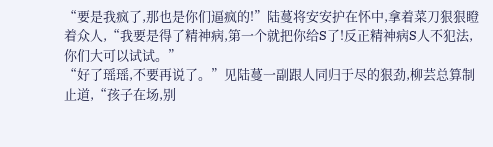“要是我疯了,那也是你们逼疯的!”陆蔓将安安护在怀中,拿着菜刀狠狠瞪着众人,“我要是得了精神病,第一个就把你给S了!反正精神病S人不犯法,你们大可以试试。”
“好了瑶瑶,不要再说了。”见陆蔓一副跟人同归于尽的狠劲,柳芸总算制止道,“孩子在场,别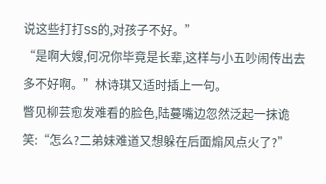说这些打打SS的,对孩子不好。”
“是啊大嫂,何况你毕竟是长辈,这样与小五吵闹传出去多不好啊。”林诗琪又适时插上一句。
瞥见柳芸愈发难看的脸色,陆蔓嘴边忽然泛起一抹诡笑:“怎么?二弟妹难道又想躲在后面煽风点火了?”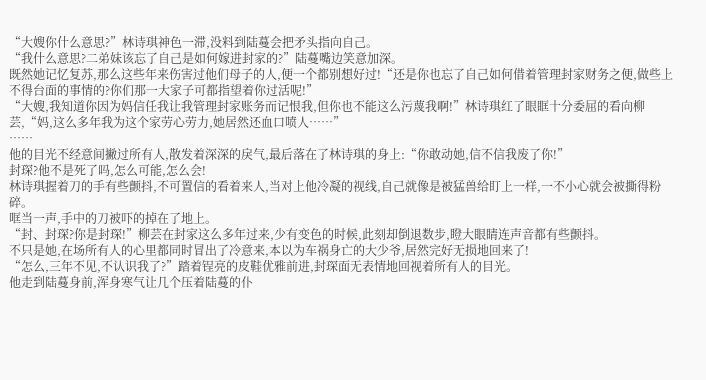“大嫂你什么意思?”林诗琪神色一滞,没料到陆蔓会把矛头指向自己。
“我什么意思?二弟妹该忘了自己是如何嫁进封家的?”陆蔓嘴边笑意加深。
既然她记忆复苏,那么这些年来伤害过他们母子的人,便一个都别想好过!“还是你也忘了自己如何借着管理封家财务之便,做些上不得台面的事情的?你们那一大家子可都指望着你过活呢!”
“大嫂,我知道你因为妈信任我让我管理封家账务而记恨我,但你也不能这么污蔑我啊!”林诗琪红了眼眶十分委屈的看向柳芸,“妈,这么多年我为这个家劳心劳力,她居然还血口喷人……”
……
他的目光不经意间撇过所有人,散发着深深的戾气,最后落在了林诗琪的身上:“你敢动她,信不信我废了你!”
封琛?他不是死了吗,怎么可能,怎么会!
林诗琪握着刀的手有些颤抖,不可置信的看着来人,当对上他冷凝的视线,自己就像是被猛兽给盯上一样,一不小心就会被撕得粉碎。
哐当一声,手中的刀被吓的掉在了地上。
“封、封琛?你是封琛!”柳芸在封家这么多年过来,少有变色的时候,此刻却倒退数步,瞪大眼睛连声音都有些颤抖。
不只是她,在场所有人的心里都同时冒出了冷意来,本以为车祸身亡的大少爷,居然完好无损地回来了!
“怎么,三年不见,不认识我了?”踏着锃亮的皮鞋优雅前进,封琛面无表情地回视着所有人的目光。
他走到陆蔓身前,浑身寒气让几个压着陆蔓的仆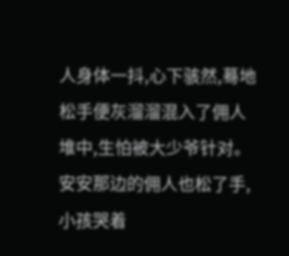人身体一抖,心下骇然,蓦地松手便灰溜溜混入了佣人堆中,生怕被大少爷针对。
安安那边的佣人也松了手,小孩哭着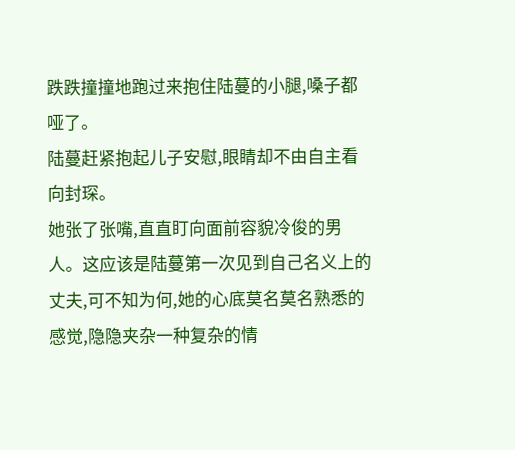跌跌撞撞地跑过来抱住陆蔓的小腿,嗓子都哑了。
陆蔓赶紧抱起儿子安慰,眼睛却不由自主看向封琛。
她张了张嘴,直直盯向面前容貌冷俊的男人。这应该是陆蔓第一次见到自己名义上的丈夫,可不知为何,她的心底莫名莫名熟悉的感觉,隐隐夹杂一种复杂的情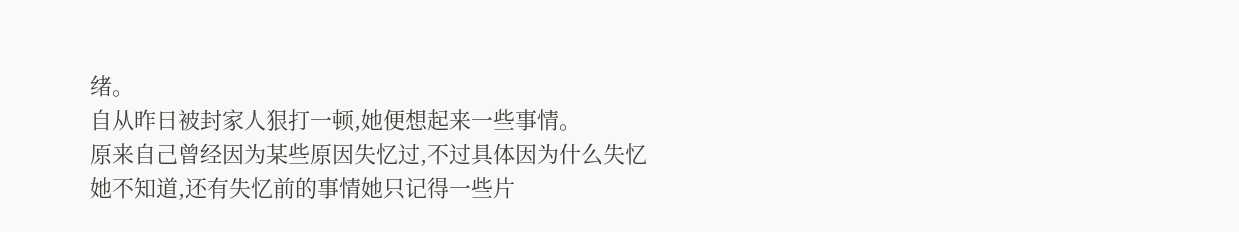绪。
自从昨日被封家人狠打一顿,她便想起来一些事情。
原来自己曾经因为某些原因失忆过,不过具体因为什么失忆她不知道,还有失忆前的事情她只记得一些片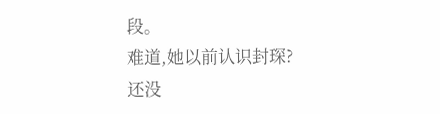段。
难道,她以前认识封琛?
还没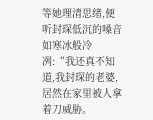等她理清思绪,便听封琛低沉的嗓音如寒冰般冷冽:“我还真不知道,我封琛的老婆,居然在家里被人拿着刀威胁。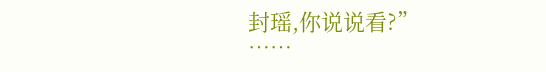封瑶,你说说看?”
……